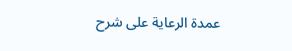عمدة الرعاية على شرح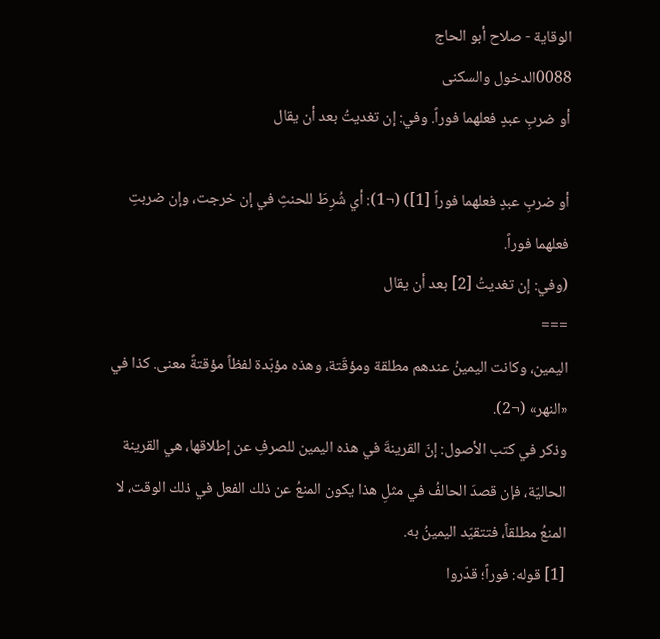الوقاية - صلاح أبو الحاج
0088الدخول والسكنى
أو ضربِ عبدٍ فعلهما فوراً. وفي: إن تغديتُ بعد أن يقال

أو ضربِ عبدٍ فعلهما فوراً [1]) (¬1): أي شُرِطَ للحنثِ في إن خرجت، وإن ضربتِ فعلهما فوراً.
(وفي: إن تغديتُ [2] بعد أن يقال
===
اليمين، وكانت اليمينُ عندهم مطلقة ومؤقّتة، وهذه مؤبّدة لفظاً مؤقتةً معنى. كذا في «النهر» (¬2).
وذكر في كتب الأصول: إنّ القرينةَ في هذه اليمين للصرفِ عن إطلاقها، هي القرينة الحاليّة، فإن قصدَ الحالفُ في مثلِ هذا يكون المنعُ عن ذلك الفعل في ذلك الوقت، لا المنعُ مطلقاً، فتتقيّد اليمينُ به.
[1] قوله: فوراً؛ قدّروا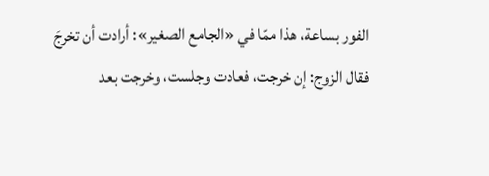الفور بساعة، هذا ممّا في «الجامع الصغير»: أرادت أن تخرجَ فقال الزوج: إن خرجت، فعادت وجلست، وخرجت بعد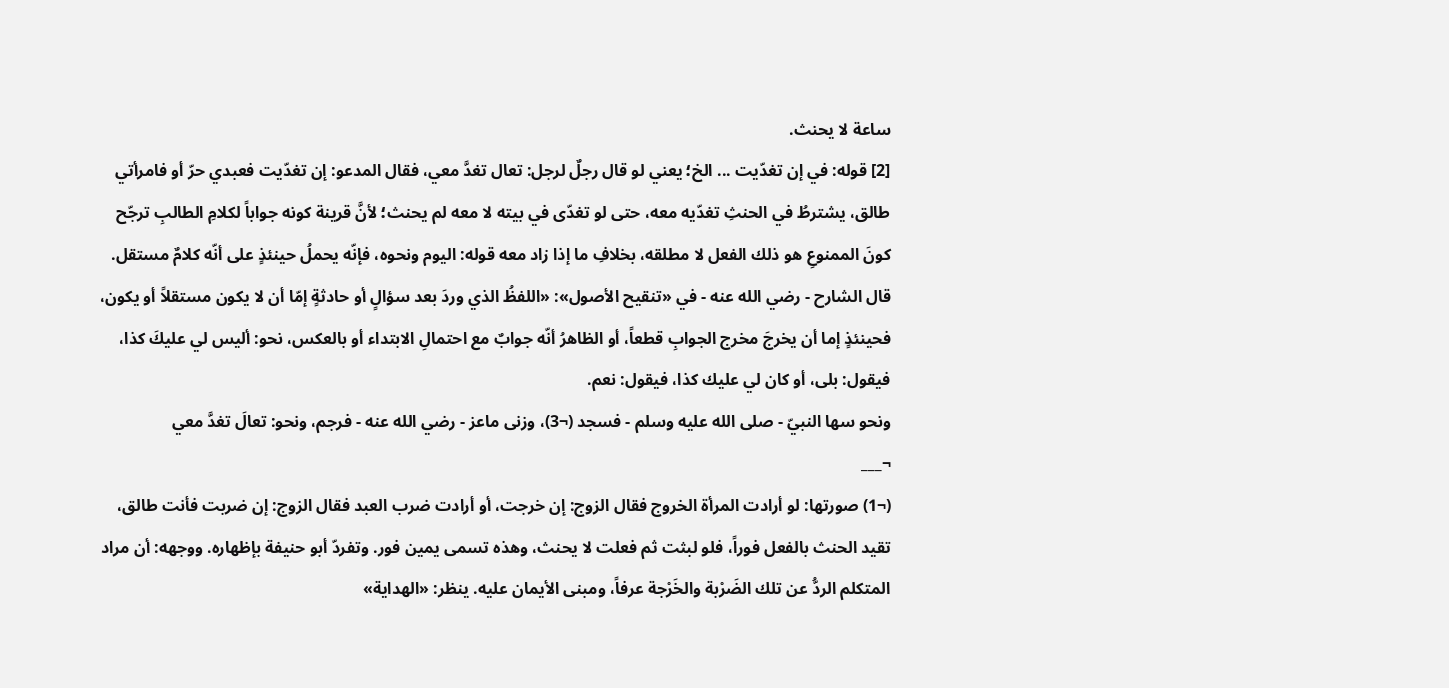ساعة لا يحنث.
[2] قوله: في إن تغدّيت ... الخ؛ يعني لو قال رجلٌ لرجل: تعال تغدَّ معي، فقال المدعو: إن تغدّيت فعبدي حرّ أو فامرأتي طالق، يشترطُ في الحنثِ تغدّيه معه، حتى لو تغدّى في بيته لا معه لم يحنث؛ لأنَّ قرينة كونه جواباً لكلامِ الطالبِ ترجّح كونَ الممنوعِ هو ذلك الفعل لا مطلقه، بخلافِ ما إذا زاد معه قوله: اليوم ونحوه، فإنّه يحملُ حينئذٍ على أنّه كلامٌ مستقل.
قال الشارح - رضي الله عنه - في «تنقيح الأصول»: «اللفظُ الذي وردَ بعد سؤالٍ أو حادثةٍ إمّا أن لا يكون مستقلاً أو يكون، فحينئذٍ إما أن يخرجَ مخرج الجوابِ قطعاً، أو الظاهرُ أنّه جوابٌ مع احتمالِ الابتداء أو بالعكس، نحو: أليس لي عليكَ كذا، فيقول: بلى، أو كان لي عليك كذا، فيقول: نعم.
ونحو سها النبيّ - صلى الله عليه وسلم - فسجد (¬3)، وزنى ماعز - رضي الله عنه - فرجم، ونحو: تعالَ تغدَّ معي
¬___
(¬1) صورتها: لو أرادت المرأة الخروج فقال الزوج: إن خرجت، أو أرادت ضرب العبد فقال الزوج: إن ضربت فأنت طالق، تقيد الحنث بالفعل فوراً، فلو لبثت ثم فعلت لا يحنث، وهذه تسمى يمين فور. وتفردّ أبو حنيفة بإظهاره. ووجهه: أن مراد المتكلم الردُّ عن تلك الضَرْبة والخَرْجة عرفاً، ومبنى الأيمان عليه. ينظر: «الهداية»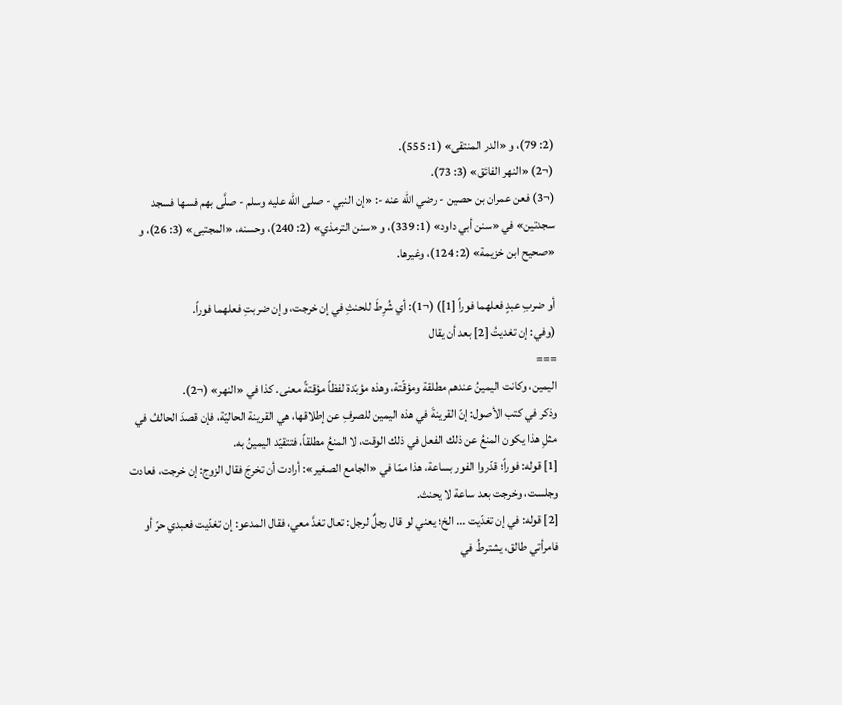(2: 79)، و «الدر المنتقى» (1: 555).
(¬2) «النهر الفائق» (3: 73).
(¬3) فعن عمران بن حصين - رضي الله عنه -: «إن النبي - صلى الله عليه وسلم - صلَّى بهم فسها فسجد سجدتين» في «سنن أبي داود» (1: 339)، و «سنن الترمذي» (2: 240)، وحسنه، «المجتبى» (3: 26)، و «صحيح ابن خزيمة» (2: 124)، وغيرها.

أو ضربِ عبدٍ فعلهما فوراً [1]) (¬1): أي شُرِطَ للحنثِ في إن خرجت، وإن ضربتِ فعلهما فوراً.
(وفي: إن تغديتُ [2] بعد أن يقال
===
اليمين، وكانت اليمينُ عندهم مطلقة ومؤقّتة، وهذه مؤبّدة لفظاً مؤقتةً معنى. كذا في «النهر» (¬2).
وذكر في كتب الأصول: إنّ القرينةَ في هذه اليمين للصرفِ عن إطلاقها، هي القرينة الحاليّة، فإن قصدَ الحالفُ في مثلِ هذا يكون المنعُ عن ذلك الفعل في ذلك الوقت، لا المنعُ مطلقاً، فتتقيّد اليمينُ به.
[1] قوله: فوراً؛ قدّروا الفور بساعة، هذا ممّا في «الجامع الصغير»: أرادت أن تخرجَ فقال الزوج: إن خرجت، فعادت وجلست، وخرجت بعد ساعة لا يحنث.
[2] قوله: في إن تغدّيت ... الخ؛ يعني لو قال رجلٌ لرجل: تعال تغدَّ معي، فقال المدعو: إن تغدّيت فعبدي حرّ أو فامرأتي طالق، يشترطُ في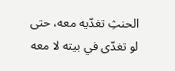الحنثِ تغدّيه معه، حتى لو تغدّى في بيته لا معه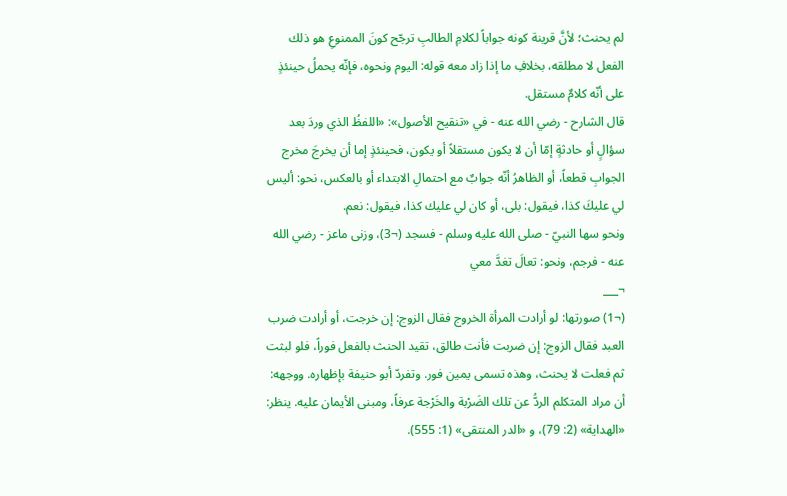لم يحنث؛ لأنَّ قرينة كونه جواباً لكلامِ الطالبِ ترجّح كونَ الممنوعِ هو ذلك الفعل لا مطلقه، بخلافِ ما إذا زاد معه قوله: اليوم ونحوه، فإنّه يحملُ حينئذٍ على أنّه كلامٌ مستقل.
قال الشارح - رضي الله عنه - في «تنقيح الأصول»: «اللفظُ الذي وردَ بعد سؤالٍ أو حادثةٍ إمّا أن لا يكون مستقلاً أو يكون، فحينئذٍ إما أن يخرجَ مخرج الجوابِ قطعاً، أو الظاهرُ أنّه جوابٌ مع احتمالِ الابتداء أو بالعكس، نحو: أليس لي عليكَ كذا، فيقول: بلى، أو كان لي عليك كذا، فيقول: نعم.
ونحو سها النبيّ - صلى الله عليه وسلم - فسجد (¬3)، وزنى ماعز - رضي الله عنه - فرجم، ونحو: تعالَ تغدَّ معي
¬___
(¬1) صورتها: لو أرادت المرأة الخروج فقال الزوج: إن خرجت، أو أرادت ضرب العبد فقال الزوج: إن ضربت فأنت طالق، تقيد الحنث بالفعل فوراً، فلو لبثت ثم فعلت لا يحنث، وهذه تسمى يمين فور. وتفردّ أبو حنيفة بإظهاره. ووجهه: أن مراد المتكلم الردُّ عن تلك الضَرْبة والخَرْجة عرفاً، ومبنى الأيمان عليه. ينظر: «الهداية» (2: 79)، و «الدر المنتقى» (1: 555).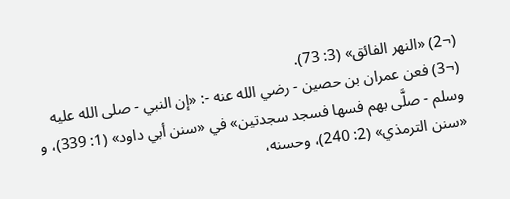(¬2) «النهر الفائق» (3: 73).
(¬3) فعن عمران بن حصين - رضي الله عنه -: «إن النبي - صلى الله عليه وسلم - صلَّى بهم فسها فسجد سجدتين» في «سنن أبي داود» (1: 339)، و «سنن الترمذي» (2: 240)، وحسنه،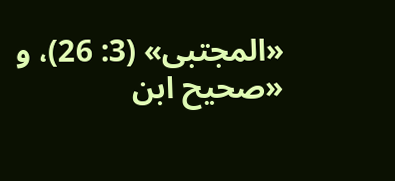«المجتبى» (3: 26)، و «صحيح ابن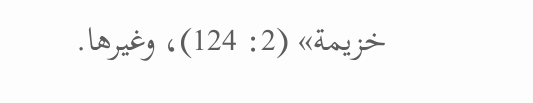خزيمة» (2: 124)، وغيرها.